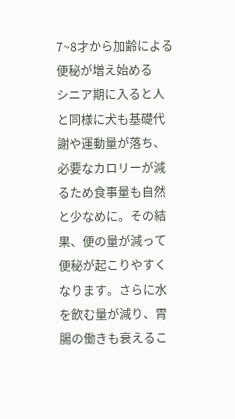7~8才から加齢による便秘が増え始める
シニア期に入ると人と同様に犬も基礎代謝や運動量が落ち、必要なカロリーが減るため食事量も自然と少なめに。その結果、便の量が減って便秘が起こりやすくなります。さらに水を飲む量が減り、胃腸の働きも衰えるこ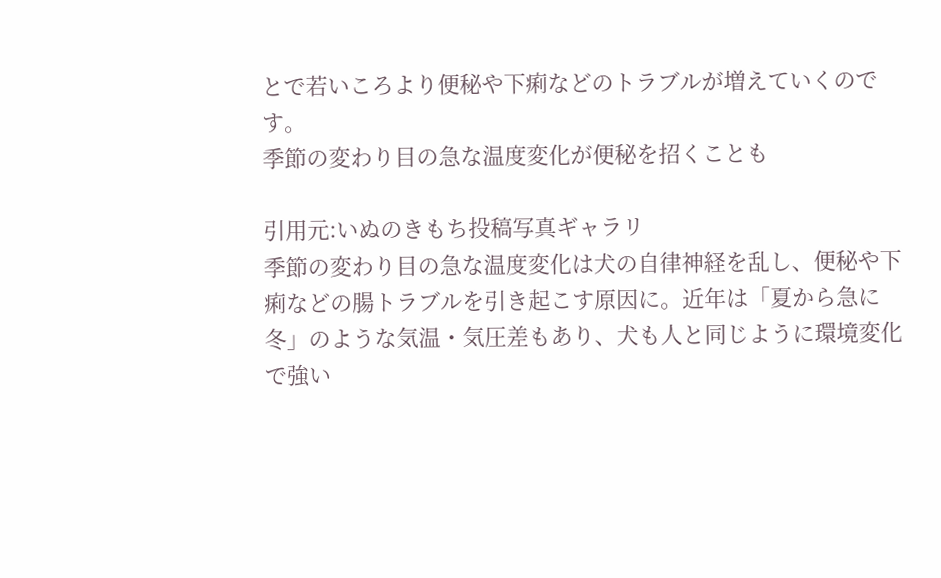とで若いころより便秘や下痢などのトラブルが増えていくのです。
季節の変わり目の急な温度変化が便秘を招くことも

引用元:いぬのきもち投稿写真ギャラリ
季節の変わり目の急な温度変化は犬の自律神経を乱し、便秘や下痢などの腸トラブルを引き起こす原因に。近年は「夏から急に冬」のような気温・気圧差もあり、犬も人と同じように環境変化で強い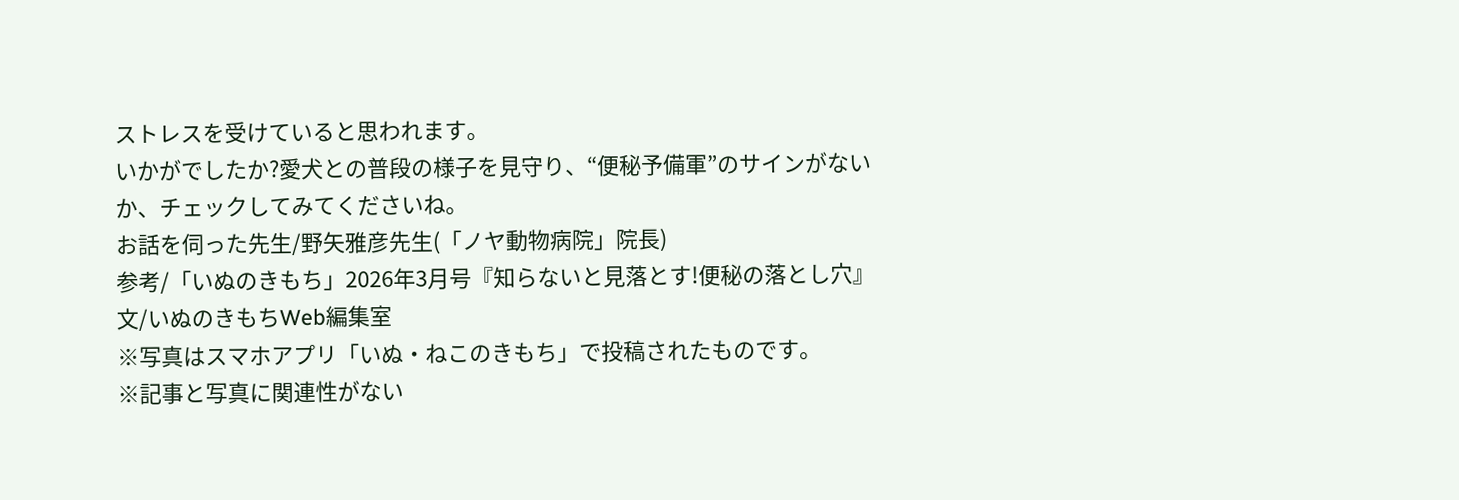ストレスを受けていると思われます。
いかがでしたか?愛犬との普段の様子を見守り、“便秘予備軍”のサインがないか、チェックしてみてくださいね。
お話を伺った先生/野矢雅彦先生(「ノヤ動物病院」院長)
参考/「いぬのきもち」2026年3月号『知らないと見落とす!便秘の落とし穴』
文/いぬのきもちWeb編集室
※写真はスマホアプリ「いぬ・ねこのきもち」で投稿されたものです。
※記事と写真に関連性がない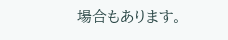場合もあります。